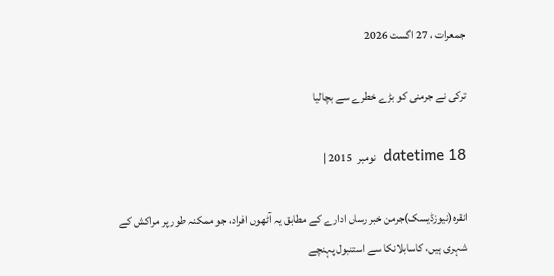جمعرات ، 27 اگست 2026

ترکی نے جرمنی کو بڑے خطرے سے بچالیا

datetime 18  نومبر  2015 |

انقرہ(نیوزڈیسک)جرمن خبر رساں ادارے کے مطابق یہ آٹھوں افراد، جو ممکنہ طور پر مراکش کے شہری ہیں، کاسابلانکا سے استنبول پہنچے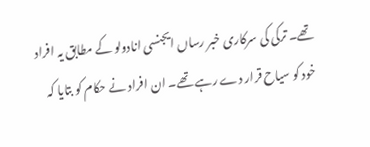تھے۔ ترکی کی سرکاری خبر رساں ایجنسی انادولو کے مطابق یہ افراد خود کو سیاح قرار دے رہے تھے۔ ان افراد نے حکام کو بتایا کہ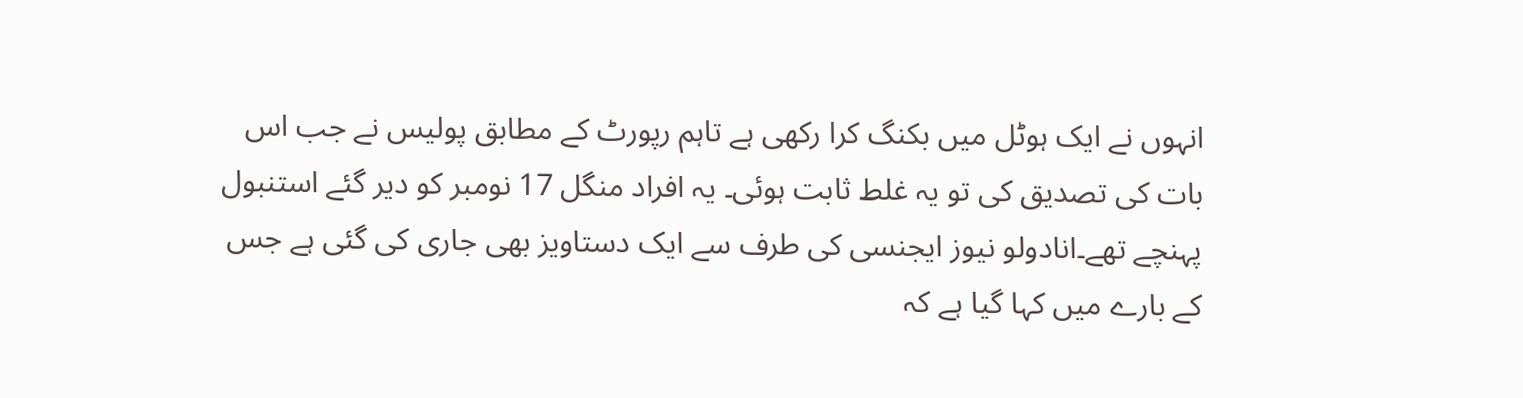انہوں نے ایک ہوٹل میں بکنگ کرا رکھی ہے تاہم رپورٹ کے مطابق پولیس نے جب اس بات کی تصدیق کی تو یہ غلط ثابت ہوئی۔ یہ افراد منگل 17 نومبر کو دیر گئے استنبول پہنچے تھے۔انادولو نیوز ایجنسی کی طرف سے ایک دستاویز بھی جاری کی گئی ہے جس کے بارے میں کہا گیا ہے کہ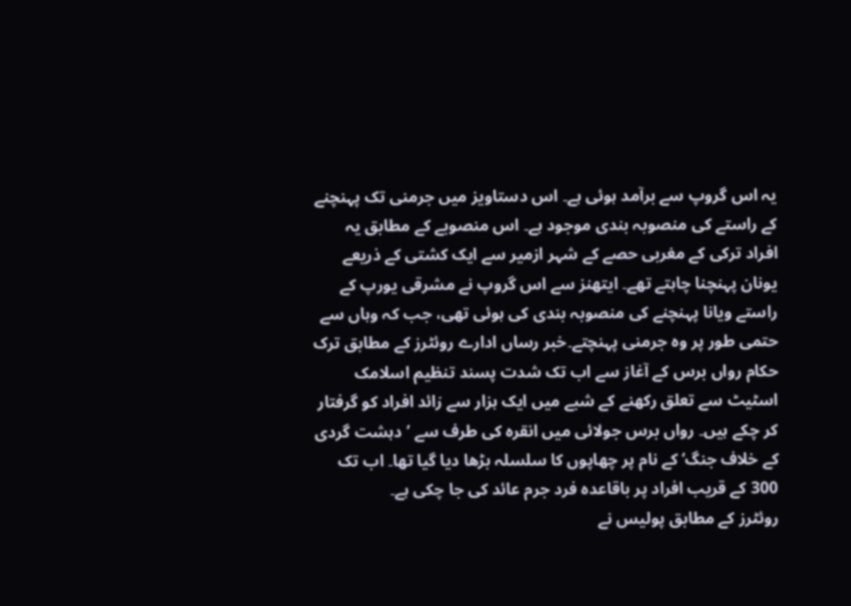یہ اس گروپ سے برآمد ہوئی ہے۔ اس دستاویز میں جرمنی تک پہنچنے کے راستے کی منصوبہ بندی موجود ہے۔ اس منصوبے کے مطابق یہ افراد ترکی کے مغربی حصے کے شہر ازمیر سے ایک کشتی کے ذریعے یونان پہنچنا چاہتے تھے۔ ایتھنز سے اس گروپ نے مشرقی یورپ کے راستے ویانا پہنچنے کی منصوبہ بندی کی ہوئی تھی، جب کہ وہاں سے حتمی طور پر وہ جرمنی پہنچتے۔خبر رساں ادارے روئٹرز کے مطابق ترک حکام رواں برس کے آغاز سے اب تک شدت پسند تنظیم اسلامک اسٹیٹ سے تعلق رکھنے کے شبے میں ایک ہزار سے زائد افراد کو گرفتار کر چکے ہیں۔ رواں برس جولائی میں انقرہ کی طرف سے ’دہشت گردی کے خلاف جنگ‘ کے نام پر چھاپوں کا سلسلہ بڑھا دیا گیا تھا۔ اب تک 300 کے قریب افراد پر باقاعدہ فرد جرم عائد کی جا چکی ہے۔
روئٹرز کے مطابق پولیس نے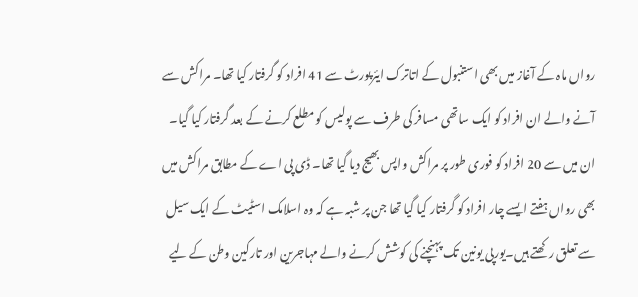رواں ماہ کے آغاز میں بھی استنبول کے اتاترک ایئرپورٹ سے 41 افراد کو گرفتار کیا تھا۔ مراکش سے آنے والے ان افراد کو ایک ساتھی مسافر کی طرف سے پولیس کو مطلع کرنے کے بعد گرفتار کیا گیا۔ ان میں سے 20 افراد کو فوری طور پر مراکش واپس بھیج دیا گیا تھا۔ ڈی پی اے کے مطابق مراکش میں بھی رواں ہفتے ایسے چار افراد کو گرفتار کیا گیا تھا جن پر شبہ ہے کہ وہ اسلامک اسٹیٹ کے ایک سیل سے تعلق رکھتے ہیں۔یورپی یونین تک پہنچنے کی کوشش کرنے والے مہاجرین اور تارکین وطن کے لیے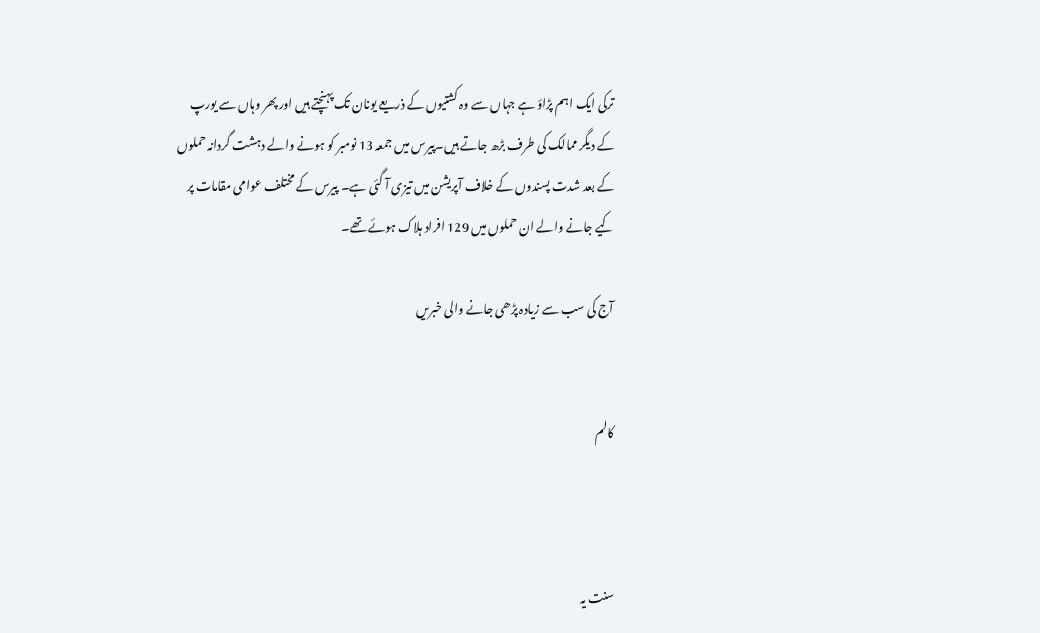ترکی ایک اہم پڑاؤ ہے جہاں سے وہ کشتیوں کے ذریعے یونان تک پہنچتے ہیں اور پھر وہاں سے یورپ کے دیگر ممالک کی طرف بڑھ جاتے ہیں۔پیرس میں جمعہ 13 نومبر کو ہونے والے دہشت گردانہ حملوں کے بعد شدت پسندوں کے خلاف آپریشن میں تیزی آ گئی ہے۔ پیرس کے مختلف عوامی مقامات پر کیے جانے والے ان حملوں میں 129 افراد ہلاک ہوئے تھے۔

آج کی سب سے زیادہ پڑھی جانے والی خبریں


کالم



سنت یہ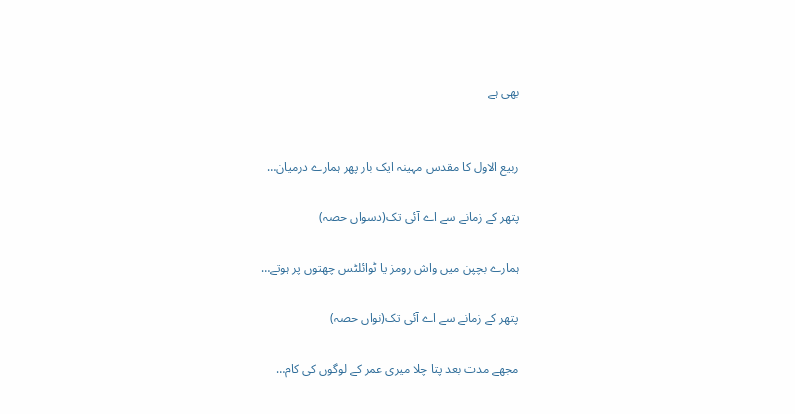بھی ہے


ربیع الاول کا مقدس مہینہ ایک بار پھر ہمارے درمیان…

پتھر کے زمانے سے اے آئی تک(دسواں حصہ)

ہمارے بچپن میں واش رومز یا ٹوائلٹس چھتوں پر ہوتے…

پتھر کے زمانے سے اے آئی تک(نواں حصہ)

مجھے مدت بعد پتا چلا میری عمر کے لوگوں کی کام…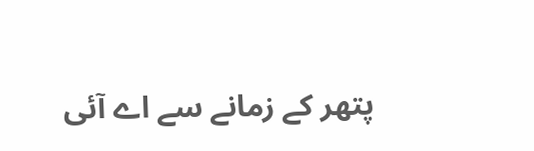پتھر کے زمانے سے اے آئی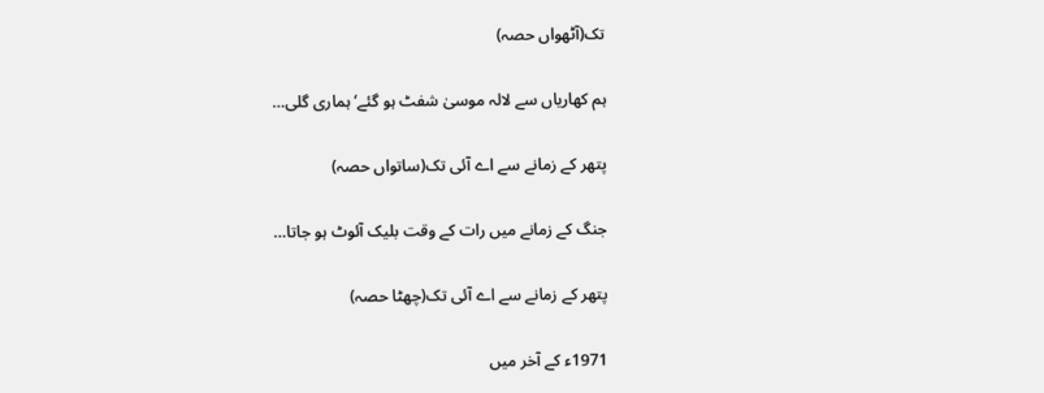تک(آٹھواں حصہ)

ہم کھاریاں سے لالہ موسیٰ شفٹ ہو گئے‘ ہماری گلی…

پتھر کے زمانے سے اے آئی تک(ساتواں حصہ)

جنگ کے زمانے میں رات کے وقت بلیک آئوٹ ہو جاتا…

پتھر کے زمانے سے اے آئی تک(چھٹا حصہ)

1971ء کے آخر میں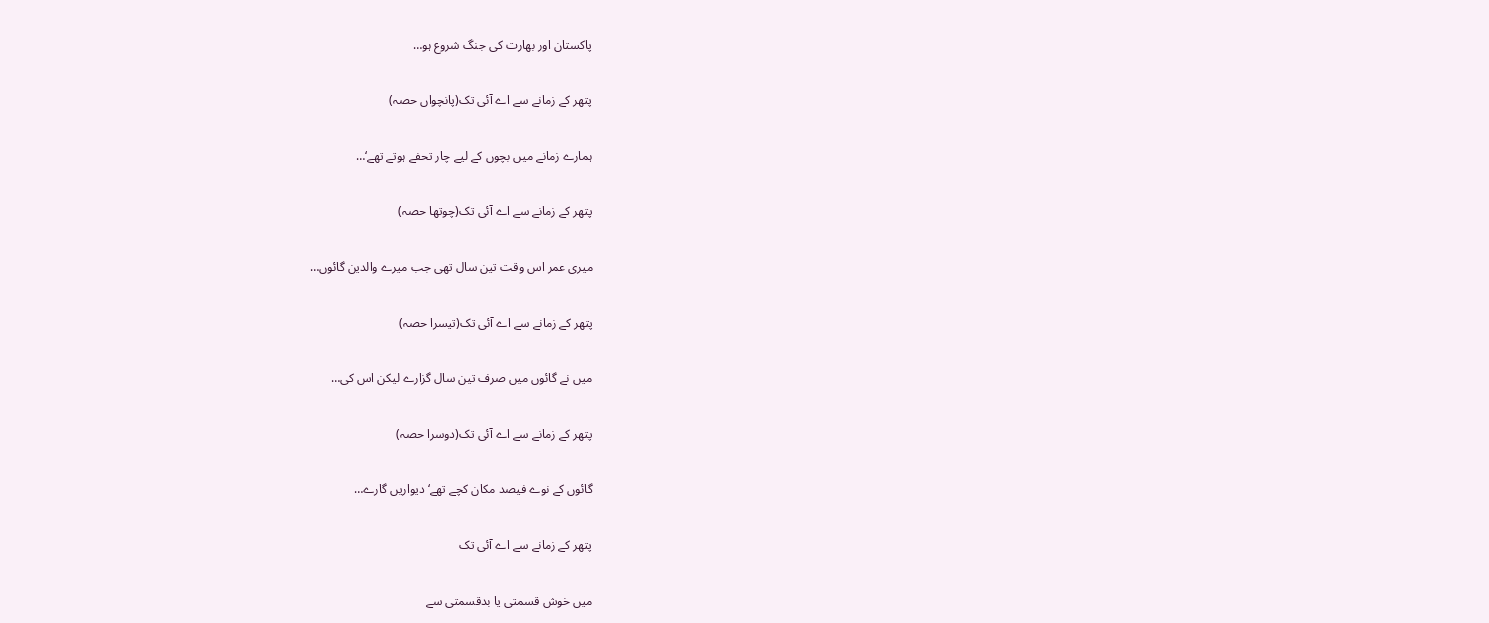پاکستان اور بھارت کی جنگ شروع ہو…

پتھر کے زمانے سے اے آئی تک(پانچواں حصہ)

ہمارے زمانے میں بچوں کے لیے چار تحفے ہوتے تھے‘…

پتھر کے زمانے سے اے آئی تک(چوتھا حصہ)

میری عمر اس وقت تین سال تھی جب میرے والدین گائوں…

پتھر کے زمانے سے اے آئی تک(تیسرا حصہ)

میں نے گائوں میں صرف تین سال گزارے لیکن اس کی…

پتھر کے زمانے سے اے آئی تک(دوسرا حصہ)

گائوں کے نوے فیصد مکان کچے تھے‘ دیواریں گارے…

پتھر کے زمانے سے اے آئی تک

میں خوش قسمتی یا بدقسمتی سے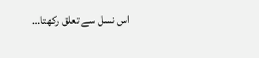اس نسل سے تعلق رکھتا…